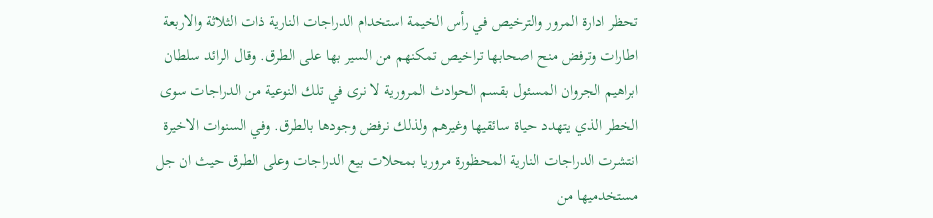تحظر ادارة المرور والترخيص في رأس الخيمة استخدام الدراجات النارية ذات الثلاثة والاربعة اطارات وترفض منح اصحابها تراخيص تمكنهم من السير بها على الطرق. وقال الرائد سلطان ابراهيم الجروان المسئول بقسم الحوادث المرورية لا نرى في تلك النوعية من الدراجات سوى الخطر الذي يتهدد حياة سائقيها وغيرهم ولذلك نرفض وجودها بالطرق. وفي السنوات الاخيرة انتشرت الدراجات النارية المحظورة مروريا بمحلات بيع الدراجات وعلى الطرق حيث ان جل مستخدميها من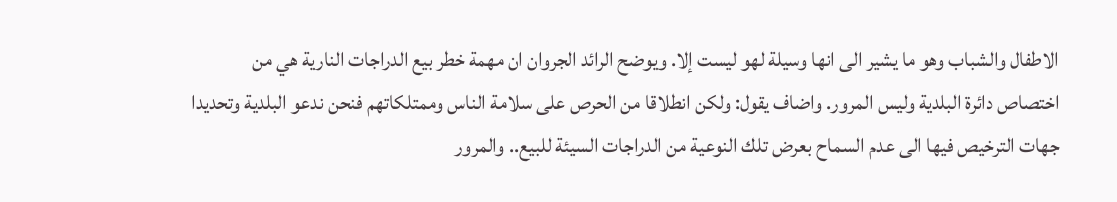الاطفال والشباب وهو ما يشير الى انها وسيلة لهو ليست إلا. ويوضح الرائد الجروان ان مهمة خطر بيع الدراجات النارية هي من اختصاص دائرة البلدية وليس المرور. واضاف يقول: ولكن انطلاقا من الحرص على سلامة الناس وممتلكاتهم فنحن ندعو البلدية وتحديدا جهات الترخيص فيها الى عدم السماح بعرض تلك النوعية من الدراجات السيئة للبيع.. والمرور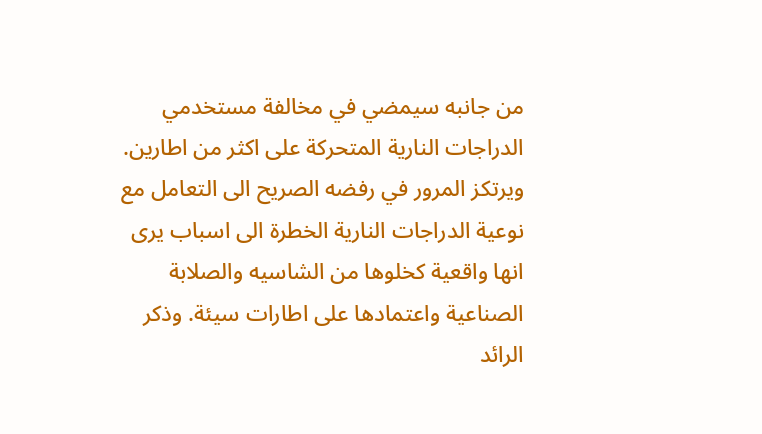من جانبه سيمضي في مخالفة مستخدمي الدراجات النارية المتحركة على اكثر من اطارين. ويرتكز المرور في رفضه الصريح الى التعامل مع نوعية الدراجات النارية الخطرة الى اسباب يرى انها واقعية كخلوها من الشاسيه والصلابة الصناعية واعتمادها على اطارات سيئة. وذكر الرائد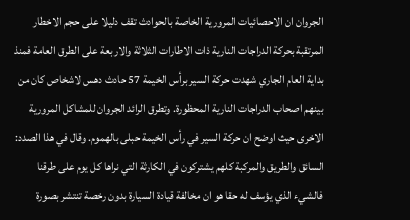الجروان ان الاحصائيات المرورية الخاصة بالحوادث تقف دليلا على حجم الاخطار المرتقبة بحركة الدراجات النارية ذات الاطارات الثلاثة والاربعة على الطرق العامة فمنذ بداية العام الجاري شهدت حركة السير برأس الخيمة 57 حادث دهس لاشخاص كان من بينهم اصحاب الدراجات النارية المحظورة. وتطرق الرائد الجروان للمشاكل المرورية الاخرى حيث اوضح ان حركة السير في رأس الخيمة حبلى بالهموم. وقال في هذا الصدد: السائق والطريق والمركبة كلهم يشتركون في الكارثة التي نراها كل يوم على طرقنا فالشيء الذي يؤسف له حقا هو ان مخالفة قيادة السيارة بدون رخصة تنتشر بصورة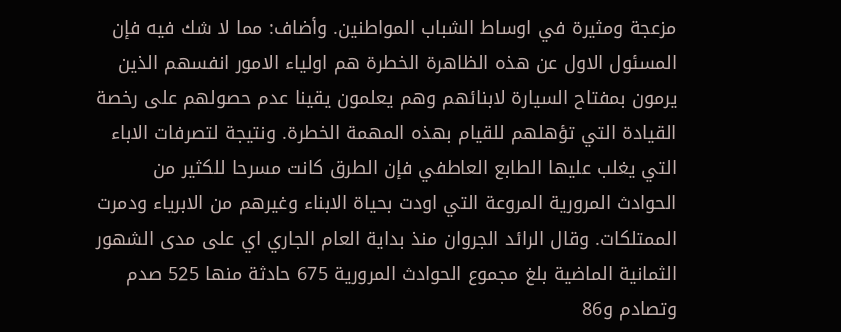مزعجة ومثيرة في اوساط الشباب المواطنين. وأضاف: مما لا شك فيه فإن المسئول الاول عن هذه الظاهرة الخطرة هم اولياء الامور انفسهم الذين يرمون بمفتاح السيارة لابنائهم وهم يعلمون يقينا عدم حصولهم على رخصة القيادة التي تؤهلهم للقيام بهذه المهمة الخطرة. ونتيجة لتصرفات الاباء التي يغلب عليها الطابع العاطفي فإن الطرق كانت مسرحا للكثير من الحوادث المرورية المروعة التي اودت بحياة الابناء وغيرهم من الابرياء ودمرت الممتلكات. وقال الرائد الجروان منذ بداية العام الجاري اي على مدى الشهور الثمانية الماضية بلغ مجموع الحوادث المرورية 675 حادثة منها 525 صدم وتصادم و86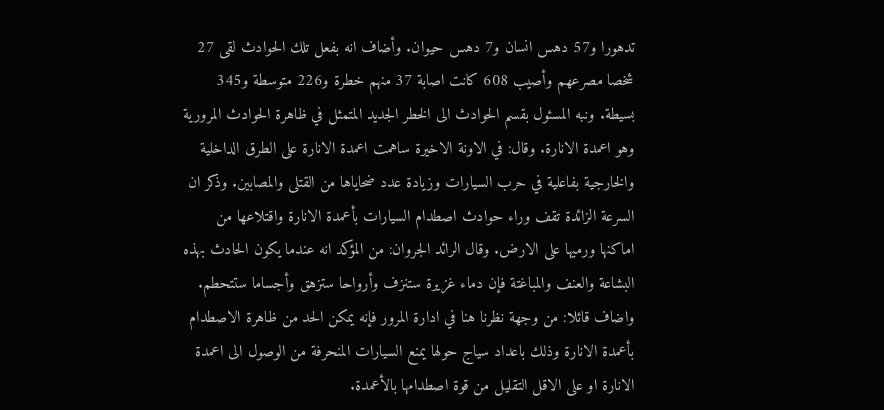تدهورا و57 دهس انسان و7 دهس حيوان. وأضاف انه بفعل تلك الحوادث لقى 27 شخصا مصرعهم وأصيب 608 كانت اصابة 37 منهم خطرة و226 متوسطة و345 بسيطة. ونبه المسئول بقسم الحوادث الى الخطر الجديد المتمثل في ظاهرة الحوادث المرورية وهو اعمدة الانارة. وقال: في الاونة الاخيرة ساهمت اعمدة الانارة على الطرق الداخلية والخارجية بفاعلية في حرب السيارات وزيادة عدد ضحاياها من القتلى والمصابين. وذكر ان السرعة الزائدة تقف وراء حوادث اصطدام السيارات بأعمدة الانارة واقتلاعها من اماكنها ورميها على الارض. وقال الرائد الجروان: من المؤكد انه عندما يكون الحادث بهذه البشاعة والعنف والمباغتة فإن دماء غزيرة ستنزف وأرواحا ستزهق وأجساما ستتحطم. واضاف قائلا: من وجهة نظرنا هنا في ادارة المرور فإنه يمكن الحد من ظاهرة الاصطدام بأعمدة الانارة وذلك باعداد سياج حولها يمنع السيارات المنحرفة من الوصول الى اعمدة الانارة او على الاقل التقليل من قوة اصطدامها بالأعمدة.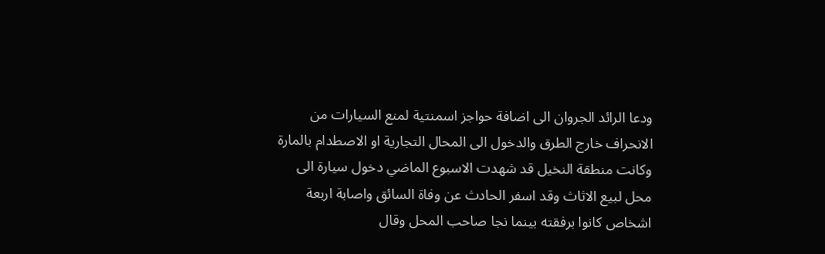ودعا الرائد الجروان الى اضافة حواجز اسمنتية لمنع السيارات من الانحراف خارج الطرق والدخول الى المحال التجارية او الاصطدام بالمارة وكانت منطقة النخيل قد شهدت الاسبوع الماضي دخول سيارة الى محل لبيع الاثاث وقد اسفر الحادث عن وفاة السائق واصابة اربعة اشخاص كانوا برفقته بينما نجا صاحب المحل وقال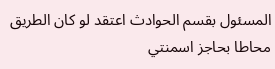المسئول بقسم الحوادث اعتقد لو كان الطريق محاطا بحاجز اسمنتي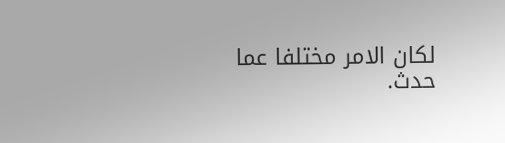لكان الامر مختلفا عما حدث.